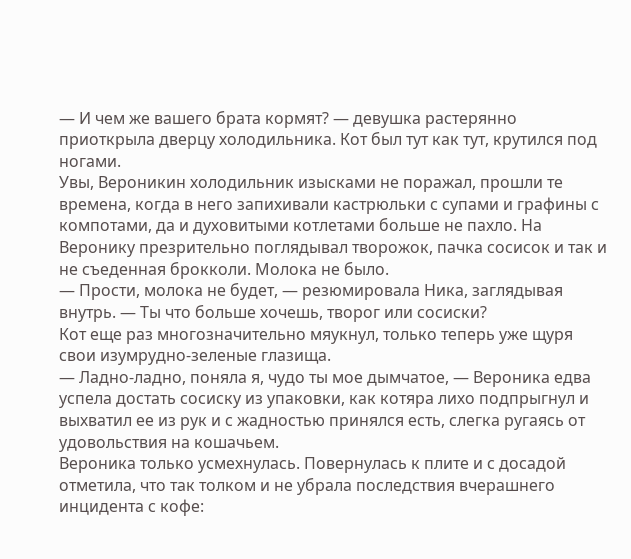— И чем же вашего брата кормят? — девушка растерянно приоткрыла дверцу холодильника. Кот был тут как тут, крутился под ногами.
Увы, Вероникин холодильник изысками не поражал, прошли те времена, когда в него запихивали кастрюльки с супами и графины с компотами, да и духовитыми котлетами больше не пахло. На Веронику презрительно поглядывал творожок, пачка сосисок и так и не съеденная брокколи. Молока не было.
— Прости, молока не будет, — резюмировала Ника, заглядывая внутрь. — Ты что больше хочешь, творог или сосиски?
Кот еще раз многозначительно мяукнул, только теперь уже щуря свои изумрудно-зеленые глазища.
— Ладно-ладно, поняла я, чудо ты мое дымчатое, — Вероника едва успела достать сосиску из упаковки, как котяра лихо подпрыгнул и выхватил ее из рук и с жадностью принялся есть, слегка ругаясь от удовольствия на кошачьем.
Вероника только усмехнулась. Повернулась к плите и с досадой отметила, что так толком и не убрала последствия вчерашнего инцидента с кофе: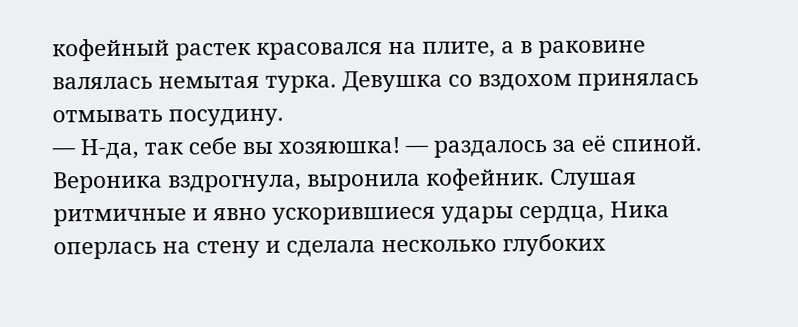кофейный растек красовался на плите, а в раковине валялась немытая турка. Девушка со вздохом принялась отмывать посудину.
— Н-да, так себе вы хозяюшка! — раздалось за её спиной. Вероника вздрогнула, выронила кофейник. Слушая ритмичные и явно ускорившиеся удары сердца, Ника оперлась на стену и сделала несколько глубоких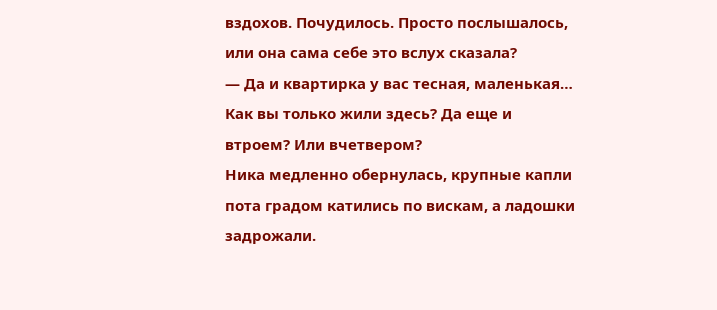вздохов. Почудилось. Просто послышалось, или она сама себе это вслух сказала?
— Да и квартирка у вас тесная, маленькая… Как вы только жили здесь? Да еще и втроем? Или вчетвером?
Ника медленно обернулась, крупные капли пота градом катились по вискам, а ладошки задрожали.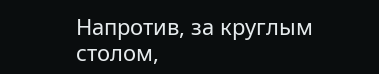Напротив, за круглым столом,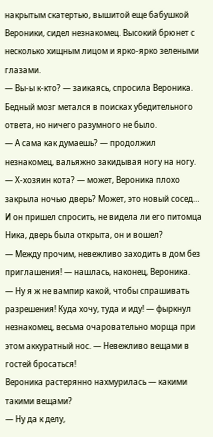накрытым скатертью, вышитой еще бабушкой Вероники, сидел незнакомец. Высокий брюнет с несколько хищным лицом и ярко-ярко зелеными глазами.
— Вы-ы к-кто? — заикаясь, спросила Вероника. Бедный мозг метался в поисках убедительного ответа, но ничего разумного не было.
— А сама как думаешь? — продолжил незнакомец, вальяжно закидывая ногу на ногу.
— Х-хозяин кота? — может, Вероника плохо закрыла ночью дверь? Может, это новый сосед… И он пришел спросить, не видела ли его питомца Ника, дверь была открыта, он и вошел?
— Между прочим, невежливо заходить в дом без приглашения! — нашлась, наконец, Вероника.
— Ну я ж не вампир какой, чтобы спрашивать разрешения! Куда хочу, туда и иду! — фыркнул незнакомец, весьма очаровательно морща при этом аккуратный нос. — Невежливо вещами в гостей бросаться!
Вероника растерянно нахмурилась — какими такими вещами?
— Ну да к делу,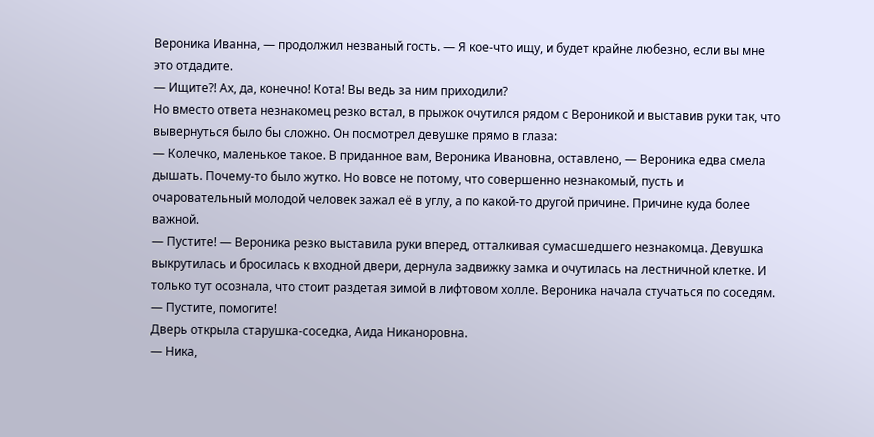Вероника Иванна, — продолжил незваный гость. — Я кое-что ищу, и будет крайне любезно, если вы мне это отдадите.
— Ищите?! Ах, да, конечно! Кота! Вы ведь за ним приходили?
Но вместо ответа незнакомец резко встал, в прыжок очутился рядом с Вероникой и выставив руки так, что вывернуться было бы сложно. Он посмотрел девушке прямо в глаза:
— Колечко, маленькое такое. В приданное вам, Вероника Ивановна, оставлено, — Вероника едва смела дышать. Почему-то было жутко. Но вовсе не потому, что совершенно незнакомый, пусть и очаровательный молодой человек зажал её в углу, а по какой-то другой причине. Причине куда более важной.
— Пустите! — Вероника резко выставила руки вперед, отталкивая сумасшедшего незнакомца. Девушка выкрутилась и бросилась к входной двери, дернула задвижку замка и очутилась на лестничной клетке. И только тут осознала, что стоит раздетая зимой в лифтовом холле. Вероника начала стучаться по соседям.
— Пустите, помогите!
Дверь открыла старушка-соседка, Аида Никаноровна.
— Ника,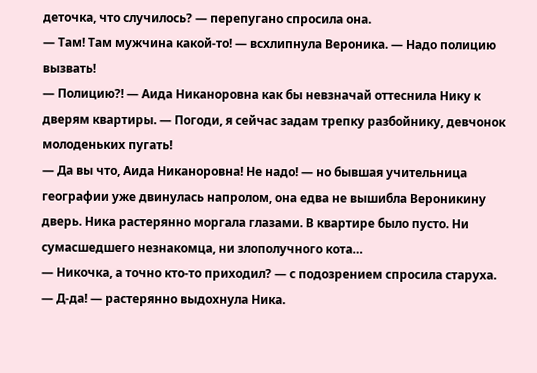деточка, что случилось? — перепугано спросила она.
— Там! Там мужчина какой-то! — всхлипнула Вероника. — Надо полицию вызвать!
— Полицию?! — Аида Никаноровна как бы невзначай оттеснила Нику к дверям квартиры. — Погоди, я сейчас задам трепку разбойнику, девчонок молоденьких пугать!
— Да вы что, Аида Никаноровна! Не надо! — но бывшая учительница географии уже двинулась напролом, она едва не вышибла Вероникину дверь. Ника растерянно моргала глазами. В квартире было пусто. Ни сумасшедшего незнакомца, ни злополучного кота…
— Никочка, а точно кто-то приходил? — с подозрением спросила старуха.
— Д-да! — растерянно выдохнула Ника.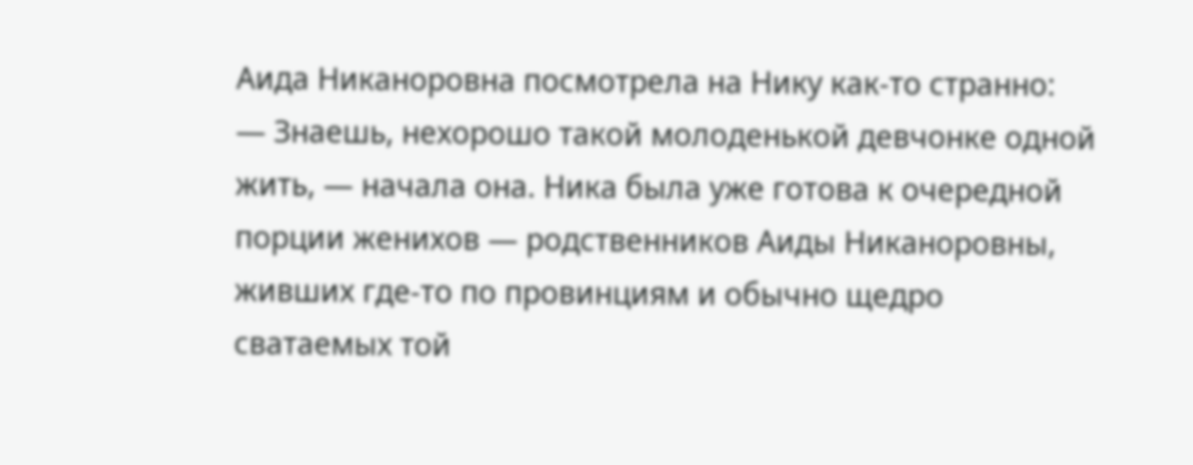Аида Никаноровна посмотрела на Нику как-то странно:
— Знаешь, нехорошо такой молоденькой девчонке одной жить, — начала она. Ника была уже готова к очередной порции женихов — родственников Аиды Никаноровны, живших где-то по провинциям и обычно щедро сватаемых той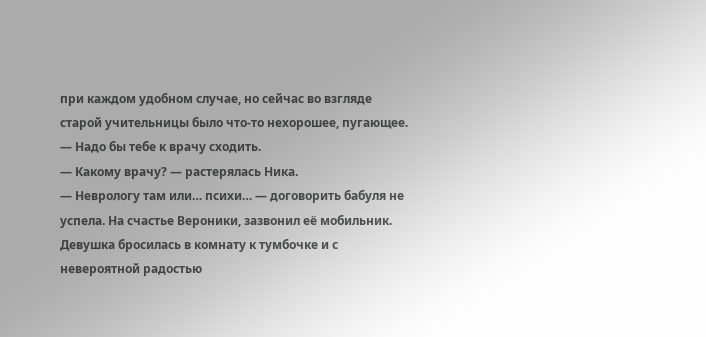при каждом удобном случае, но сейчас во взгляде старой учительницы было что-то нехорошее, пугающее. — Надо бы тебе к врачу сходить.
— Какому врачу? — растерялась Ника.
— Неврологу там или… психи… — договорить бабуля не успела. На счастье Вероники, зазвонил её мобильник. Девушка бросилась в комнату к тумбочке и с невероятной радостью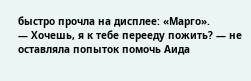быстро прочла на дисплее: «Марго».
— Хочешь, я к тебе перееду пожить? — не оставляла попыток помочь Аида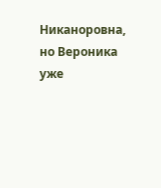Никаноровна, но Вероника уже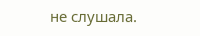не слушала.